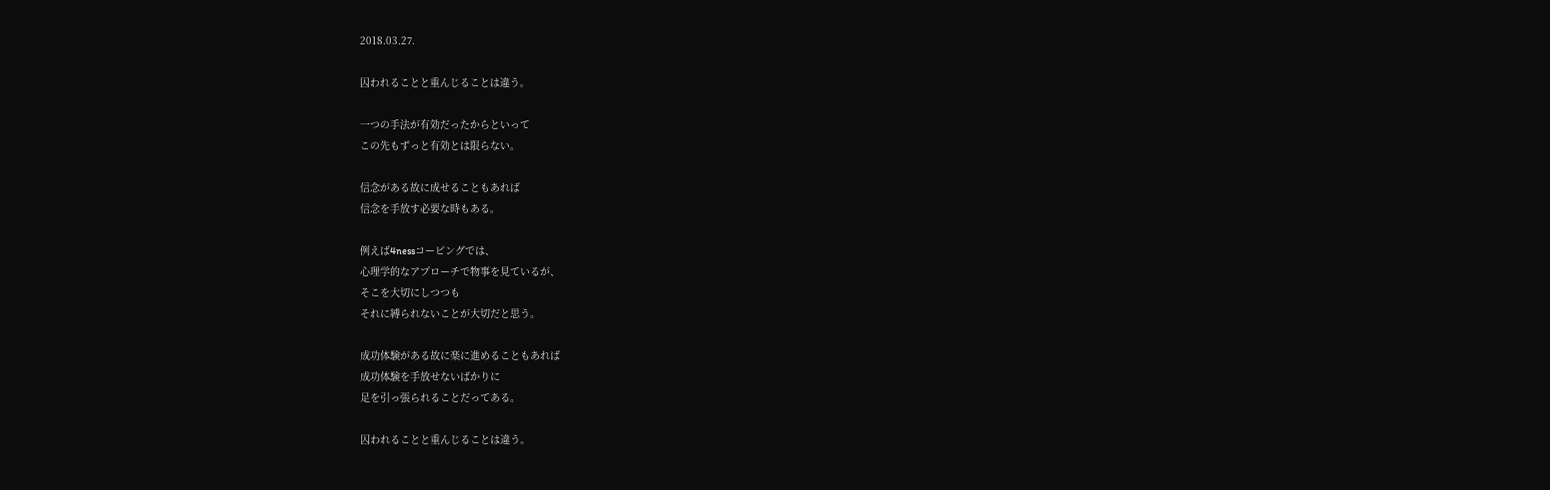2018.03.27.

囚われることと重んじることは違う。

一つの手法が有効だったからといって
この先もずっと有効とは限らない。

信念がある故に成せることもあれば
信念を手放す必要な時もある。

例えば4nessコーピングでは、
心理学的なアプローチで物事を見ているが、
そこを大切にしつつも
それに縛られないことが大切だと思う。

成功体験がある故に楽に進めることもあれば
成功体験を手放せないばかりに
足を引っ張られることだってある。

囚われることと重んじることは違う。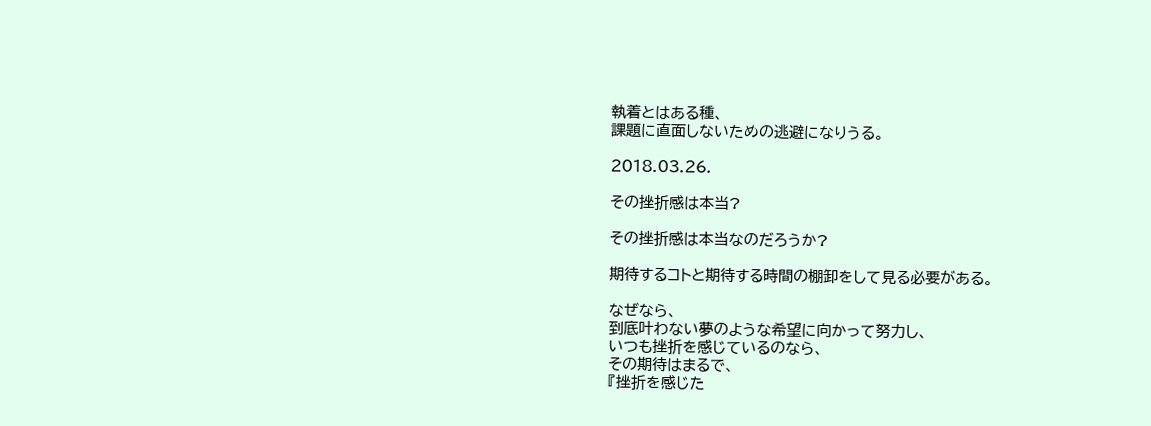執着とはある種、
課題に直面しないための逃避になりうる。

2018.03.26.

その挫折感は本当?

その挫折感は本当なのだろうか?

期待するコトと期待する時間の棚卸をして見る必要がある。

なぜなら、
到底叶わない夢のような希望に向かって努力し、
いつも挫折を感じているのなら、
その期待はまるで、
『挫折を感じた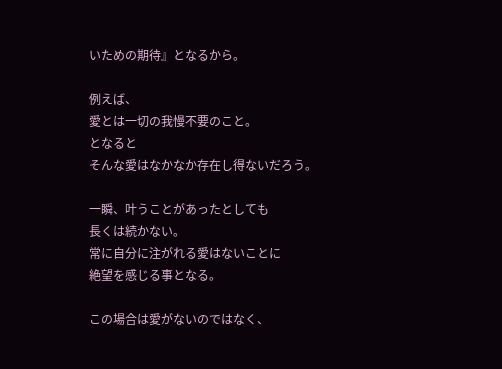いための期待』となるから。

例えば、
愛とは一切の我慢不要のこと。
となると
そんな愛はなかなか存在し得ないだろう。

一瞬、叶うことがあったとしても
長くは続かない。
常に自分に注がれる愛はないことに
絶望を感じる事となる。

この場合は愛がないのではなく、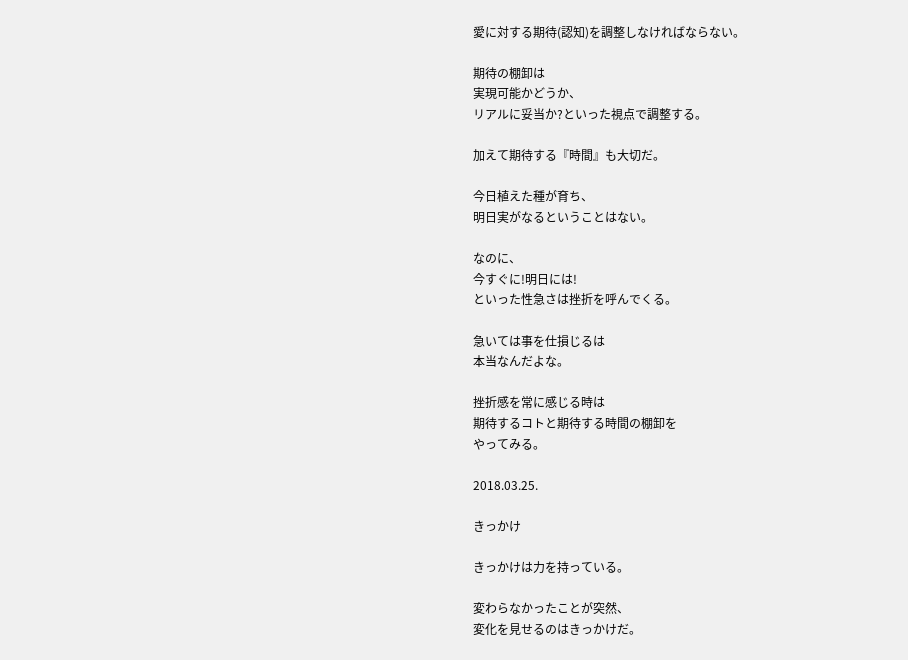愛に対する期待(認知)を調整しなければならない。

期待の棚卸は
実現可能かどうか、
リアルに妥当か?といった視点で調整する。

加えて期待する『時間』も大切だ。

今日植えた種が育ち、
明日実がなるということはない。

なのに、
今すぐに!明日には!
といった性急さは挫折を呼んでくる。

急いては事を仕損じるは
本当なんだよな。

挫折感を常に感じる時は
期待するコトと期待する時間の棚卸を
やってみる。

2018.03.25.

きっかけ

きっかけは力を持っている。

変わらなかったことが突然、
変化を見せるのはきっかけだ。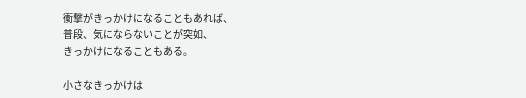衝撃がきっかけになることもあれば、
普段、気にならないことが突如、
きっかけになることもある。

小さなきっかけは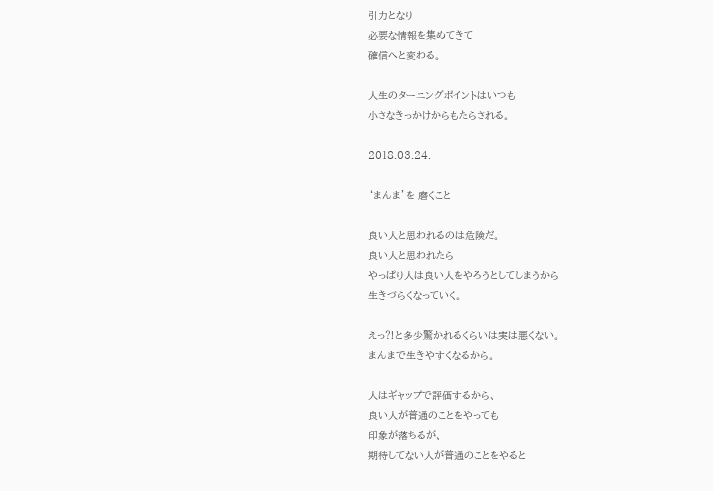引力となり
必要な情報を集めてきて
確信へと変わる。

人生のターニングポイントはいつも
小さなきっかけからもたらされる。

2018.03.24.

‘まんま’を 磨くこと

良い人と思われるのは危険だ。
良い人と思われたら
やっぱり人は良い人をやろうとしてしまうから
生きづらくなっていく。

えっ⁈と多少驚かれるくらいは実は悪くない。
まんまで生きやすくなるから。

人はギャップで評価するから、
良い人が普通のことをやっても
印象が落ちるが、
期待してない人が普通のことをやると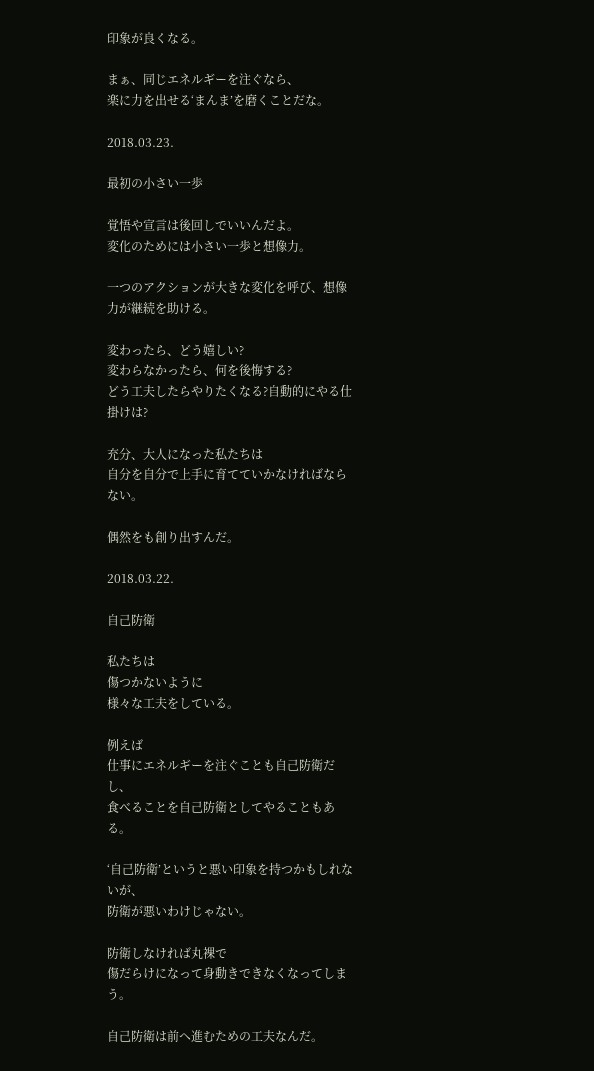印象が良くなる。

まぁ、同じエネルギーを注ぐなら、
楽に力を出せる‘まんま’を磨くことだな。

2018.03.23.

最初の小さい一歩

覚悟や宣言は後回しでいいんだよ。
変化のためには小さい一歩と想像力。

一つのアクションが大きな変化を呼び、想像力が継続を助ける。

変わったら、どう嬉しい?
変わらなかったら、何を後悔する?
どう工夫したらやりたくなる?自動的にやる仕掛けは?

充分、大人になった私たちは
自分を自分で上手に育てていかなければならない。

偶然をも創り出すんだ。

2018.03.22.

自己防衛

私たちは
傷つかないように
様々な工夫をしている。

例えば
仕事にエネルギーを注ぐことも自己防衛だし、
食べることを自己防衛としてやることもある。

‘自己防衛’というと悪い印象を持つかもしれないが、
防衛が悪いわけじゃない。

防衛しなければ丸裸で
傷だらけになって身動きできなくなってしまう。

自己防衛は前へ進むための工夫なんだ。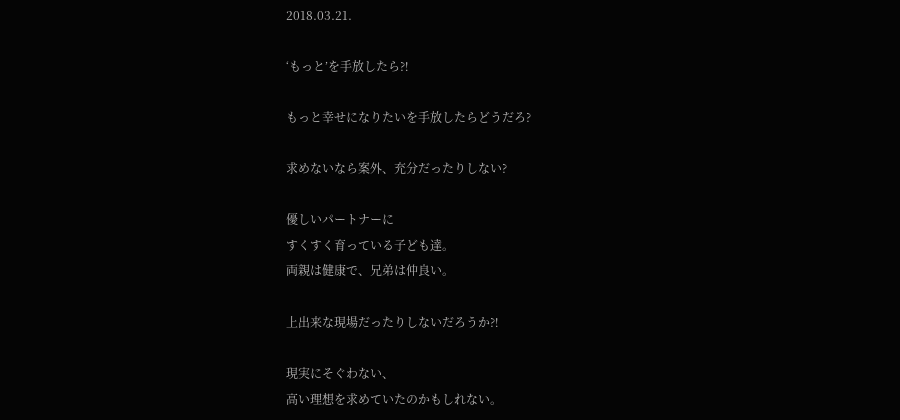2018.03.21.

‘もっと’を手放したら⁈

もっと幸せになりたいを手放したらどうだろ?

求めないなら案外、充分だったりしない?

優しいパートナーに
すくすく育っている子ども達。
両親は健康で、兄弟は仲良い。

上出来な現場だったりしないだろうか⁈

現実にそぐわない、
高い理想を求めていたのかもしれない。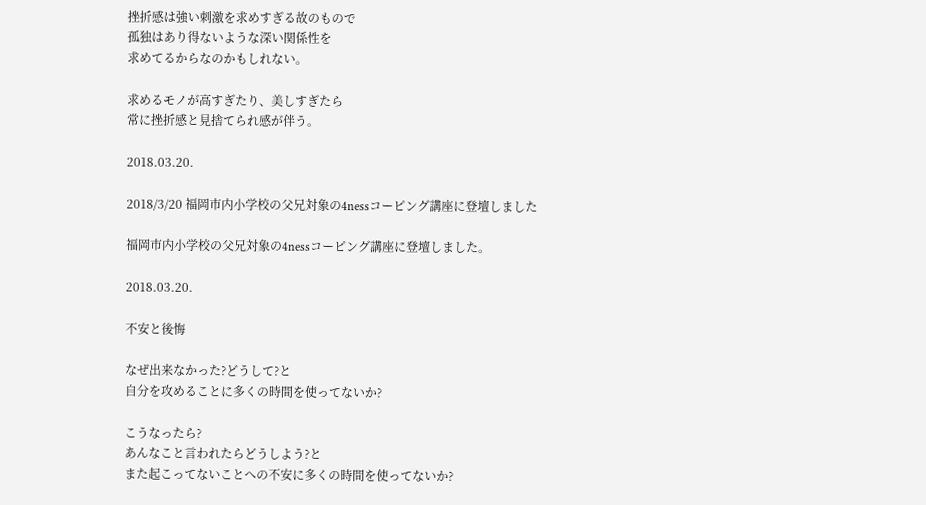挫折感は強い刺激を求めすぎる故のもので
孤独はあり得ないような深い関係性を
求めてるからなのかもしれない。

求めるモノが高すぎたり、美しすぎたら
常に挫折感と見捨てられ感が伴う。

2018.03.20.

2018/3/20 福岡市内小学校の父兄対象の4nessコーピング講座に登壇しました

福岡市内小学校の父兄対象の4nessコーピング講座に登壇しました。

2018.03.20.

不安と後悔

なぜ出来なかった?どうして?と
自分を攻めることに多くの時間を使ってないか?

こうなったら?
あんなこと言われたらどうしよう?と
また起こってないことへの不安に多くの時間を使ってないか?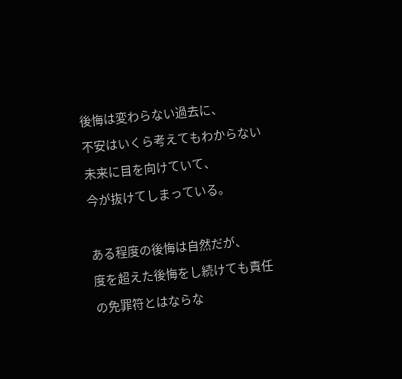後悔は変わらない過去に、
不安はいくら考えてもわからない未来に目を向けていて、
今が抜けてしまっている。

ある程度の後悔は自然だが、
度を超えた後悔をし続けても責任の免罪符とはならな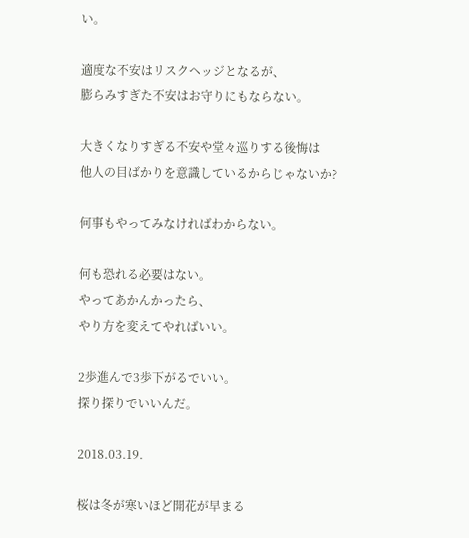い。

適度な不安はリスクヘッジとなるが、
膨らみすぎた不安はお守りにもならない。

大きくなりすぎる不安や堂々巡りする後悔は
他人の目ばかりを意識しているからじゃないか?

何事もやってみなければわからない。

何も恐れる必要はない。
やってあかんかったら、
やり方を変えてやればいい。

2歩進んで3歩下がるでいい。
探り探りでいいんだ。

2018.03.19.

桜は冬が寒いほど開花が早まる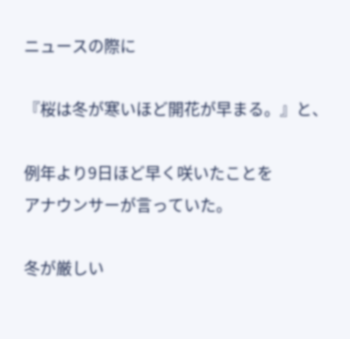ニュースの際に

『桜は冬が寒いほど開花が早まる。』と、

例年より9日ほど早く咲いたことを
アナウンサーが言っていた。

冬が厳しい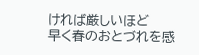ければ厳しいほど
早く春のおとづれを感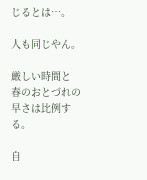じるとは…。

人も同じやん。

厳しい時間と
春のおとづれの早さは比例する。

自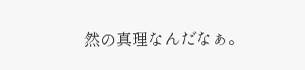然の真理なんだなぁ。